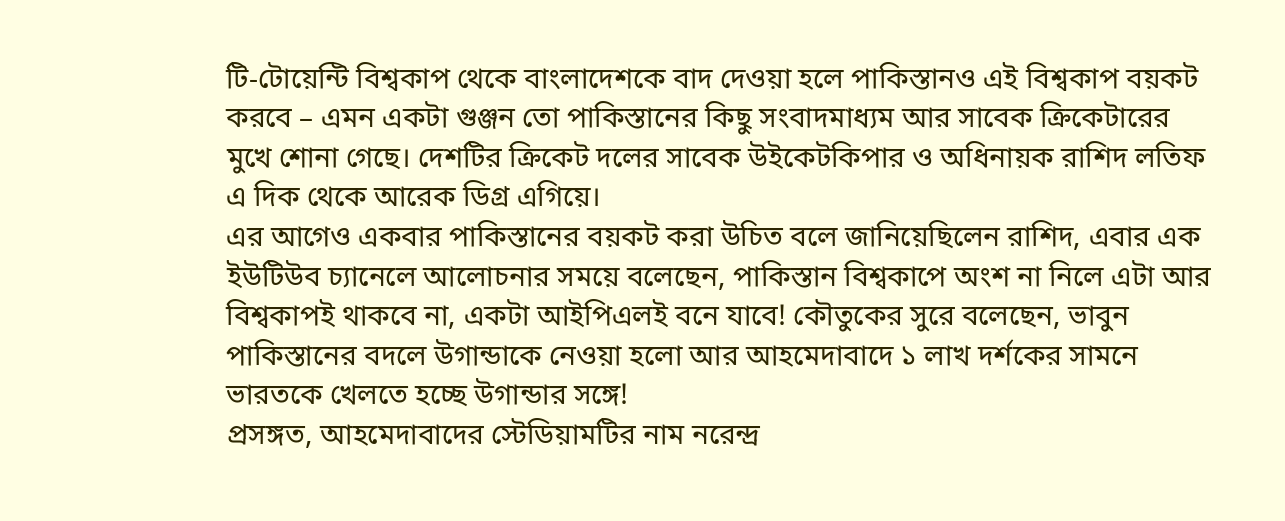টি-টোয়েন্টি বিশ্বকাপ থেকে বাংলাদেশকে বাদ দেওয়া হলে পাকিস্তানও এই বিশ্বকাপ বয়কট করবে – এমন একটা গুঞ্জন তো পাকিস্তানের কিছু সংবাদমাধ্যম আর সাবেক ক্রিকেটারের মুখে শোনা গেছে। দেশটির ক্রিকেট দলের সাবেক উইকেটকিপার ও অধিনায়ক রাশিদ লতিফ এ দিক থেকে আরেক ডিগ্র এগিয়ে।
এর আগেও একবার পাকিস্তানের বয়কট করা উচিত বলে জানিয়েছিলেন রাশিদ, এবার এক ইউটিউব চ্যানেলে আলোচনার সময়ে বলেছেন, পাকিস্তান বিশ্বকাপে অংশ না নিলে এটা আর বিশ্বকাপই থাকবে না, একটা আইপিএলই বনে যাবে! কৌতুকের সুরে বলেছেন, ভাবুন পাকিস্তানের বদলে উগান্ডাকে নেওয়া হলো আর আহমেদাবাদে ১ লাখ দর্শকের সামনে ভারতকে খেলতে হচ্ছে উগান্ডার সঙ্গে!
প্রসঙ্গত, আহমেদাবাদের স্টেডিয়ামটির নাম নরেন্দ্র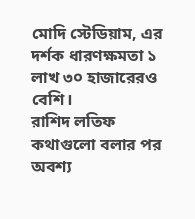মোদি স্টেডিয়াম, এর দর্শক ধারণক্ষমতা ১ লাখ ৩০ হাজারেরও বেশি।
রাশিদ লতিফ কথাগুলো বলার পর অবশ্য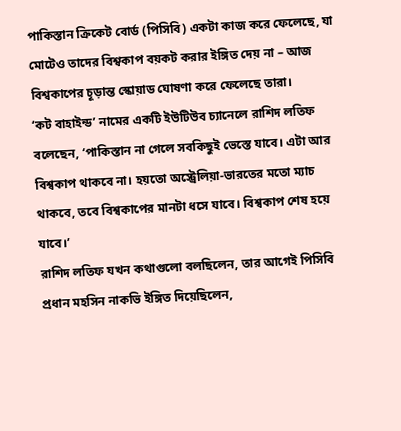পাকিস্তান ক্রিকেট বোর্ড (পিসিবি) একটা কাজ করে ফেলেছে, যা মোটেও তাদের বিশ্বকাপ বয়কট করার ইঙ্গিত দেয় না – আজ বিশ্বকাপের চূড়ান্ত স্কোয়াড ঘোষণা করে ফেলেছে তারা।
‘কট বাহাইন্ড’ নামের একটি ইউটিউব চ্যানেলে রাশিদ লতিফ বলেছেন, ‘পাকিস্তান না গেলে সবকিছুই ভেস্তে যাবে। এটা আর বিশ্বকাপ থাকবে না। হয়তো অস্ট্রেলিয়া-ভারতের মতো ম্যাচ থাকবে, তবে বিশ্বকাপের মানটা ধসে যাবে। বিশ্বকাপ শেষ হয়ে যাবে।’
রাশিদ লতিফ যখন কথাগুলো বলছিলেন, তার আগেই পিসিবি প্রধান মহসিন নাকভি ইঙ্গিত দিয়েছিলেন,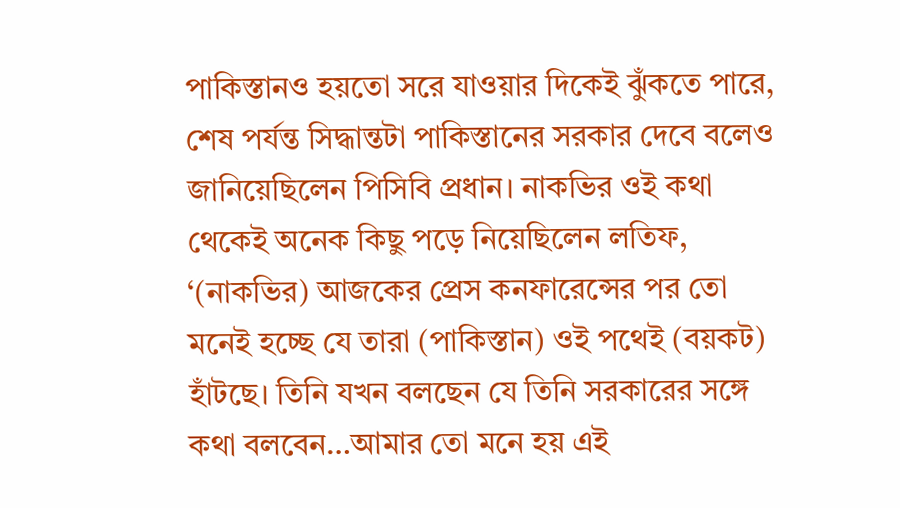পাকিস্তানও হয়তো সরে যাওয়ার দিকেই ঝুঁকতে পারে, শেষ পর্যন্ত সিদ্ধান্তটা পাকিস্তানের সরকার দেবে বলেও জানিয়েছিলেন পিসিবি প্রধান। নাকভির ওই কথা থেকেই অনেক কিছু পড়ে নিয়েছিলেন লতিফ, ‘(নাকভির) আজকের প্রেস কনফারেন্সের পর তো মনেই হচ্ছে যে তারা (পাকিস্তান) ওই পথেই (বয়কট) হাঁটছে। তিনি যখন বলছেন যে তিনি সরকারের সঙ্গে কথা বলবেন…আমার তো মনে হয় এই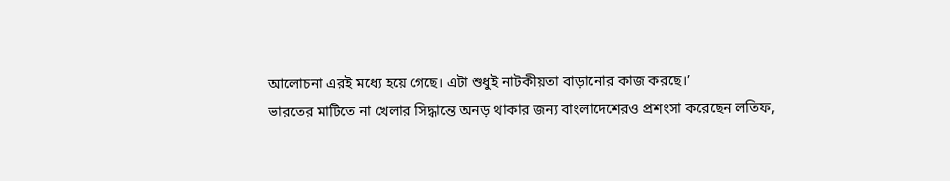আলোচনা এরই মধ্যে হয়ে গেছে। এটা শুধুই নাটকীয়তা বাড়ানোর কাজ করছে।’
ভারতের মাটিতে না খেলার সিদ্ধান্তে অনড় থাকার জন্য বাংলাদেশেরও প্রশংসা করেছেন লতিফ,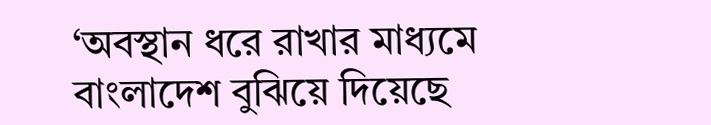‘অবস্থান ধরে রাখার মাধ্যমে বাংলাদেশ বুঝিয়ে দিয়েছে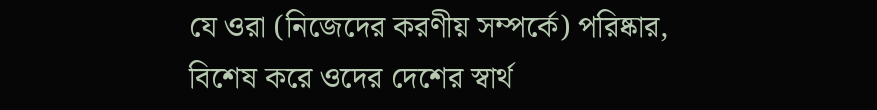যে ওরা (নিজেদের করণীয় সম্পর্কে) পরিষ্কার, বিশেষ করে ওদের দেশের স্বার্থ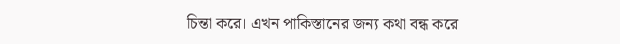চিন্তা করে। এখন পাকিস্তানের জন্য কথা বন্ধ করে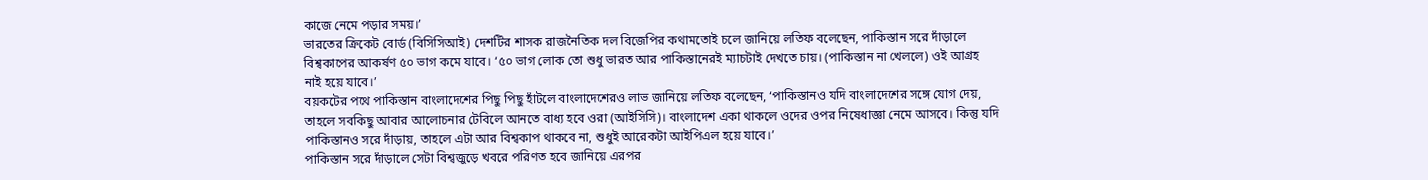কাজে নেমে পড়ার সময়।’
ভারতের ক্রিকেট বোর্ড (বিসিসিআই) দেশটির শাসক রাজনৈতিক দল বিজেপির কথামতোই চলে জানিয়ে লতিফ বলেছেন, পাকিস্তান সরে দাঁড়ালে বিশ্বকাপের আকর্ষণ ৫০ ভাগ কমে যাবে। ‘৫০ ভাগ লোক তো শুধু ভারত আর পাকিস্তানেরই ম্যাচটাই দেখতে চায়। (পাকিস্তান না খেললে) ওই আগ্রহ নাই হয়ে যাবে।’
বয়কটের পথে পাকিস্তান বাংলাদেশের পিছু পিছু হাঁটলে বাংলাদেশেরও লাভ জানিয়ে লতিফ বলেছেন, ‘পাকিস্তানও যদি বাংলাদেশের সঙ্গে যোগ দেয়, তাহলে সবকিছু আবার আলোচনার টেবিলে আনতে বাধ্য হবে ওরা (আইসিসি)। বাংলাদেশ একা থাকলে ওদের ওপর নিষেধাজ্ঞা নেমে আসবে। কিন্তু যদি পাকিস্তানও সরে দাঁড়ায়, তাহলে এটা আর বিশ্বকাপ থাকবে না, শুধুই আরেকটা আইপিএল হয়ে যাবে।’
পাকিস্তান সরে দাঁড়ালে সেটা বিশ্বজুড়ে খবরে পরিণত হবে জানিয়ে এরপর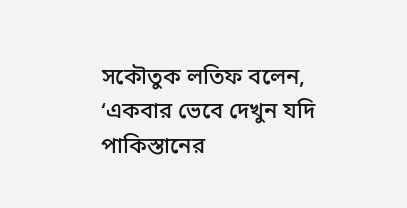সকৌতুক লতিফ বলেন, ‘একবার ভেবে দেখুন যদি পাকিস্তানের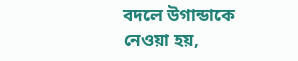বদলে উগান্ডাকে নেওয়া হয়,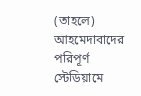(তাহলে) আহমেদাবাদের পরিপূর্ণ স্টেডিয়ামে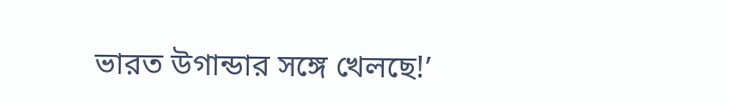ভারত উগান্ডার সঙ্গে খেলছে!’